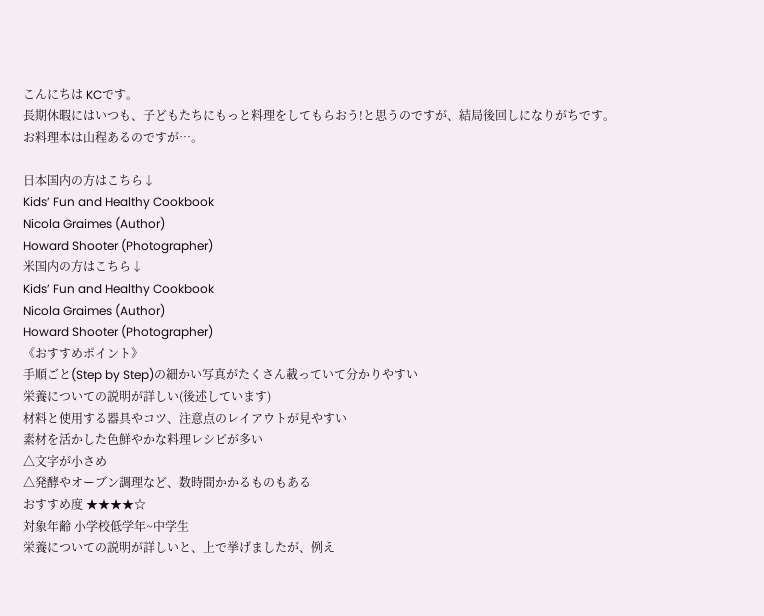こんにちは KCです。
長期休暇にはいつも、子どもたちにもっと料理をしてもらおう!と思うのですが、結局後回しになりがちです。
お料理本は山程あるのですが…。

日本国内の方はこちら↓
Kids’ Fun and Healthy Cookbook
Nicola Graimes (Author)
Howard Shooter (Photographer)
米国内の方はこちら↓
Kids’ Fun and Healthy Cookbook
Nicola Graimes (Author)
Howard Shooter (Photographer)
《おすすめポイント》
手順ごと(Step by Step)の細かい写真がたくさん載っていて分かりやすい
栄養についての説明が詳しい(後述しています)
材料と使用する器具やコツ、注意点のレイアウトが見やすい
素材を活かした色鮮やかな料理レシピが多い
△文字が小さめ
△発酵やオーブン調理など、数時間かかるものもある
おすすめ度 ★★★★☆
対象年齢 小学校低学年~中学生
栄養についての説明が詳しいと、上で挙げましたが、例え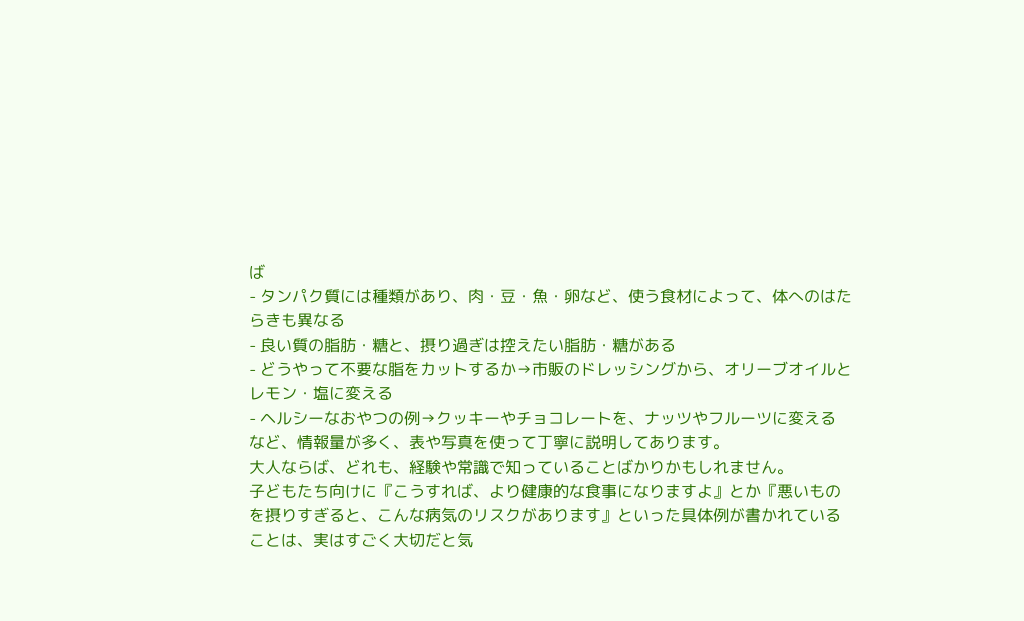ば
- タンパク質には種類があり、肉・豆・魚・卵など、使う食材によって、体へのはたらきも異なる
- 良い質の脂肪・糖と、摂り過ぎは控えたい脂肪・糖がある
- どうやって不要な脂をカットするか→市販のドレッシングから、オリーブオイルとレモン・塩に変える
- ヘルシーなおやつの例→クッキーやチョコレートを、ナッツやフルーツに変える
など、情報量が多く、表や写真を使って丁寧に説明してあります。
大人ならば、どれも、経験や常識で知っていることばかりかもしれません。
子どもたち向けに『こうすれば、より健康的な食事になりますよ』とか『悪いものを摂りすぎると、こんな病気のリスクがあります』といった具体例が書かれていることは、実はすごく大切だと気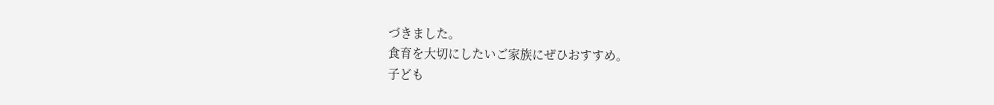づきました。
食育を大切にしたいご家族にぜひおすすめ。
子ども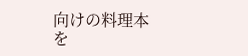向けの料理本を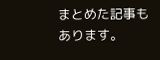まとめた記事もあります。